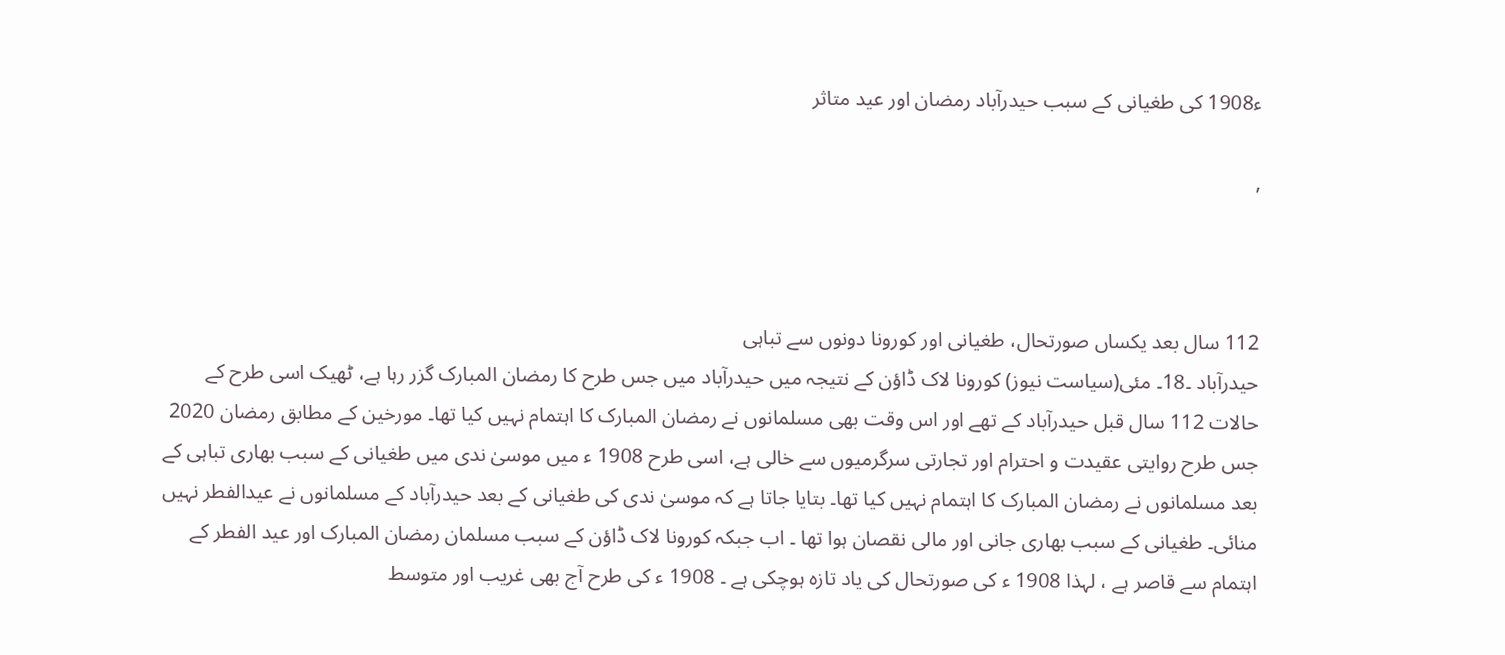ء1908 کی طغیانی کے سبب حیدرآباد رمضان اور عید متاثر

,



112 سال بعد یکساں صورتحال، طغیانی اور کورونا دونوں سے تباہی
حیدرآباد ۔18۔ مئی(سیاست نیوز) کورونا لاک ڈاؤن کے نتیجہ میں حیدرآباد میں جس طرح کا رمضان المبارک گزر رہا ہے، ٹھیک اسی طرح کے حالات 112 سال قبل حیدرآباد کے تھے اور اس وقت بھی مسلمانوں نے رمضان المبارک کا اہتمام نہیں کیا تھا۔ مورخین کے مطابق رمضان 2020 جس طرح روایتی عقیدت و احترام اور تجارتی سرگرمیوں سے خالی ہے، اسی طرح 1908 ء میں موسیٰ ندی میں طغیانی کے سبب بھاری تباہی کے بعد مسلمانوں نے رمضان المبارک کا اہتمام نہیں کیا تھا۔ بتایا جاتا ہے کہ موسیٰ ندی کی طغیانی کے بعد حیدرآباد کے مسلمانوں نے عیدالفطر نہیں منائی۔ طغیانی کے سبب بھاری جانی اور مالی نقصان ہوا تھا ۔ اب جبکہ کورونا لاک ڈاؤن کے سبب مسلمان رمضان المبارک اور عید الفطر کے اہتمام سے قاصر ہے ، لہذا 1908 ء کی صورتحال کی یاد تازہ ہوچکی ہے ۔ 1908 ء کی طرح آج بھی غریب اور متوسط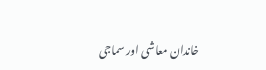خاندان معاشی اور سماجی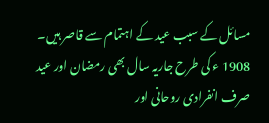مسائل کے سبب عید کے اہتمام سے قاصر ہیں۔ 1908 ء کی طرح جاریہ سال بھی رمضان اور عید صرف انفرادی روحانی اور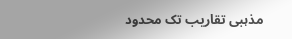مذہبی تقاریب تک محدود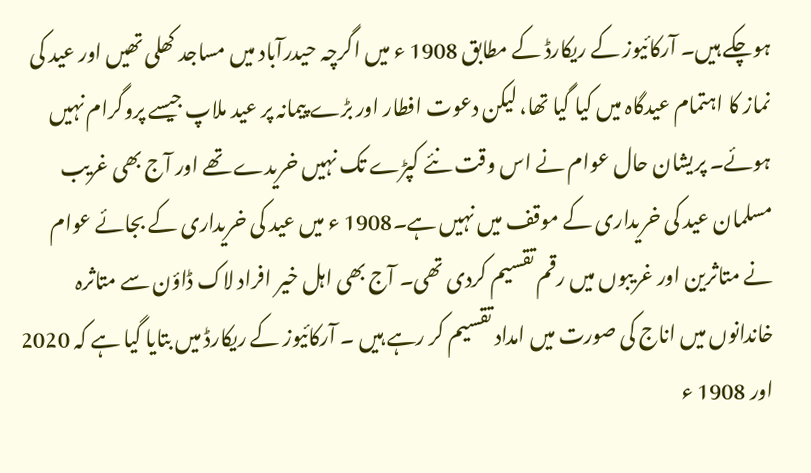ہوچکے ہیں۔ آرکائیوز کے ریکارڈ کے مطابق 1908 ء میں اگرچہ حیدرآباد میں مساجد کھلی تھیں اور عید کی نماز کا اہتمام عیدگاہ میں کیا گیا تھا، لیکن دعوت افطار اور بڑے پیمانہ پر عید ملاپ جیسے پروگرام نہیں ہوئے۔ پریشان حال عوام نے اس وقت نئے کپڑے تک نہیں خریدے تھے اور آج بھی غریب مسلمان عید کی خریداری کے موقف میں نہیں ہے۔1908 ء میں عید کی خریداری کے بجائے عوام نے متاثرین اور غریبوں میں رقم تقسیم کردی تھی۔ آج بھی اہل خیر افراد لاک ڈاؤن سے متاثرہ خاندانوں میں اناج کی صورت میں امداد تقسیم کر رہے ہیں ۔ آرکائیوز کے ریکارڈ میں بتایا گیا ہے کہ 2020 اور 1908 ء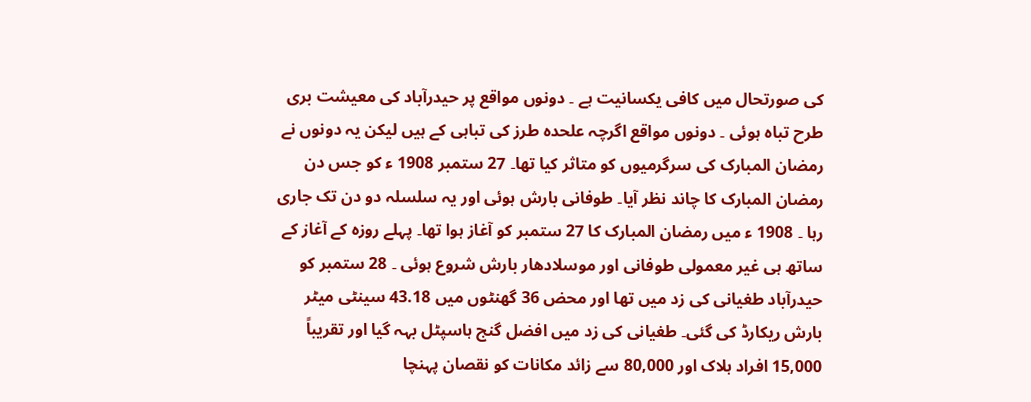کی صورتحال میں کافی یکسانیت ہے ۔ دونوں مواقع پر حیدرآباد کی معیشت بری طرح تباہ ہوئی ۔ دونوں مواقع اگرچہ علحدہ طرز کی تباہی کے ہیں لیکن یہ دونوں نے رمضان المبارک کی سرگرمیوں کو متاثر کیا تھا۔ 27 ستمبر 1908 ء کو جس دن رمضان المبارک کا چاند نظر آیا۔ طوفانی بارش ہوئی اور یہ سلسلہ دو دن تک جاری رہا ۔ 1908 ء میں رمضان المبارک کا 27 ستمبر کو آغاز ہوا تھا۔ پہلے روزہ کے آغاز کے ساتھ ہی غیر معمولی طوفانی اور موسلادھار بارش شروع ہوئی ۔ 28 ستمبر کو حیدرآباد طغیانی کی زد میں تھا اور محض 36 گھنٹوں میں 43.18 سینٹی میٹر بارش ریکارڈ کی گئی۔ طغیانی کی زد میں افضل گنج ہاسپٹل بہہ گیا اور تقریباً 15,000 افراد ہلاک اور 80,000 سے زائد مکانات کو نقصان پہنچا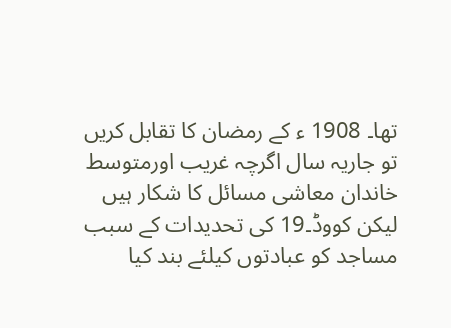تھا۔ 1908 ء کے رمضان کا تقابل کریں تو جاریہ سال اگرچہ غریب اورمتوسط خاندان معاشی مسائل کا شکار ہیں لیکن کووڈ۔19 کی تحدیدات کے سبب مساجد کو عبادتوں کیلئے بند کیا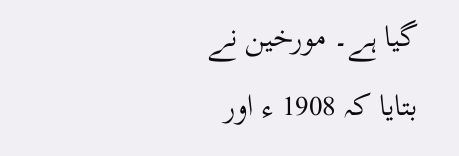گیا ہے۔ مورخین نے بتایا کہ 1908 ء اور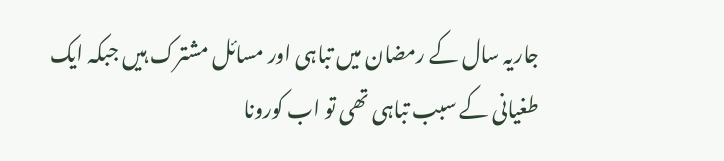جاریہ سال کے رمضان میں تباہی اور مسائل مشترک ہیں جبکہ ایک طغیانی کے سبب تباہی تھی تو اب کورونا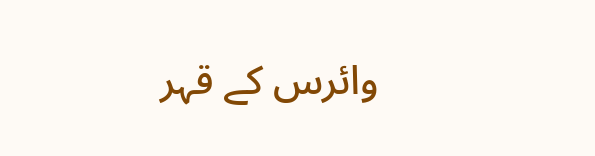وائرس کے قہر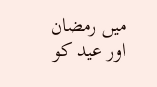میں رمضان اور عید کو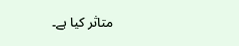متاثر کیا ہے۔